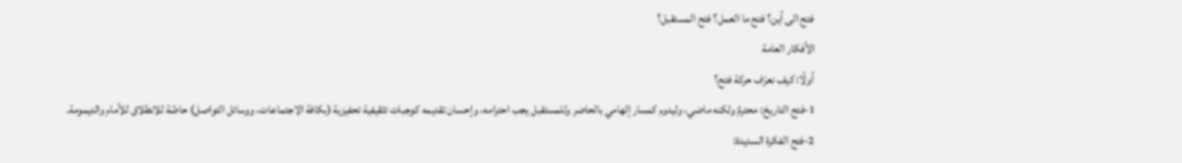فتح الى أين؟ فتح ما العمل؟ فتح المستقبل؟
الأفكار العامة
أولًا: كيف نعرّف حركة فتح؟
1-فتح التاريخ: محترمٌ ولكنه ماضي، وليدوم كمسار إلهامي بالحاضر وللمستقبل يجب احترامه، وإحسان تقديمه كوجبات تثقيفية تحفيزية (بكافة الاجتماعات، ووسائل التواصل) حاضّة للانطلاق للأمام والديمومة.
2-فتح الفكرة السديدة: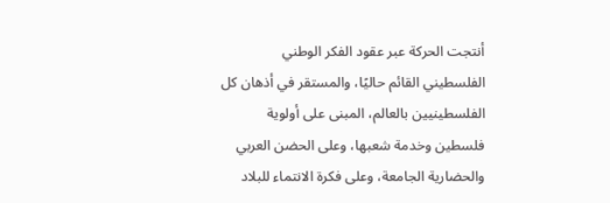أنتجت الحركة عبر عقود الفكر الوطني الفلسطيني القائم حاليًا، والمستقر في أذهان كل الفلسطينيين بالعالم، المبنى على أولوية فلسطين وخدمة شعبها، وعلى الحضن العربي والحضارية الجامعة، وعلى فكرة الانتماء للبلاد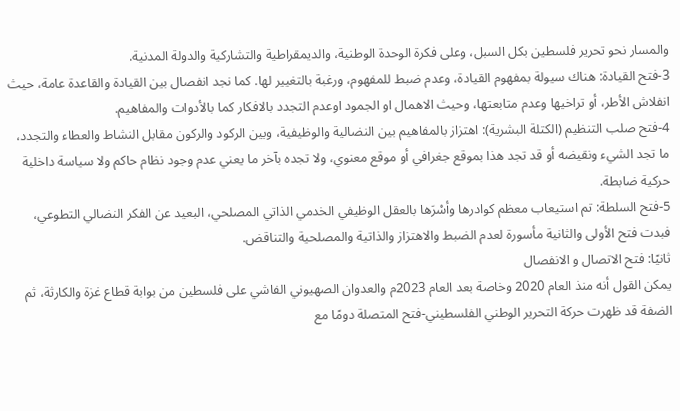والمسار نحو تحرير فلسطين بكل السبل، وعلى فكرة الوحدة الوطنية، والديمقراطية والتشاركية والدولة المدنية.
3-فتح القيادة: هناك سيولة بمفهوم القيادة، وعدم ضبط للمفهوم، ورغبة بالتغيير لها. كما نجد انفصال بين القيادة والقاعدة عامة، حيث انفلاش الأطر، أو تراخيها وعدم متابعتها، وحيث الاهمال او الجمود اوعدم التجدد بالافكار كما بالأدوات والمفاهيم.
4-فتح صلب التنظيم (الكتلة البشرية): اهتزاز بالمفاهيم بين النضالية والوظيفية، وبين الركود والركون مقابل النشاط والعطاء والتجدد، ما تجد الشيء ونقيضه أو قد تجد هذا بموقع جغرافي أو موقع معنوي، ولا تجده بآخر ما يعني عدم وجود نظام حاكم ولا سياسة داخلية حركية ضابطة.
5-فتح السلطة: تم استيعاب معظم كوادرها وأسْرَها بالعقل الوظيفي الخدمي الذاتي المصلحي، البعيد عن الفكر النضالي التطوعي، فبدت فتح الأولى والثانية مأسورة لعدم الضبط والاهتزاز والذاتية والمصلحية والتناقض.
ثانيًا: فتح الاتصال و الانفصال
يمكن القول أنه منذ العام 2020 وخاصة بعد العام 2023م والعدوان الصهيوني الفاشي على فلسطين من بوابة قطاع غزة والكارثة، ثم الضفة قد ظهرت حركة التحرير الوطني الفلسطيني-فتح المتصلة دومًا مع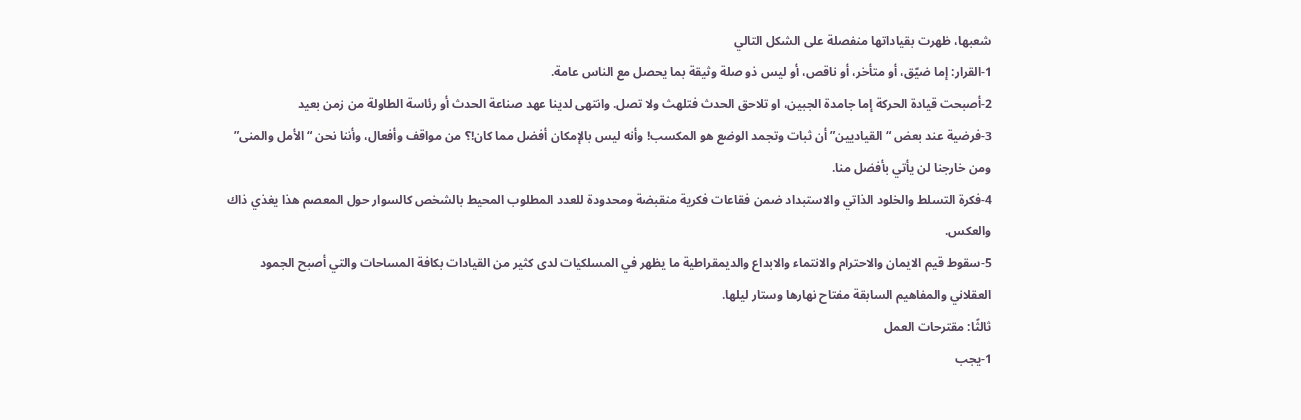شعبها، ظهرت بقياداتها منفصلة على الشكل التالي
1-القرار: إما ضيّق، أو متأخر، أو ناقص، أو ليس ذو صلة وثيقة بما يحصل مع الناس عامة.
2-أصبحت قيادة الحركة إما جامدة الجبين، او تلاحق الحدث فتلهث ولا تصل. وانتهى لدينا عهد صناعة الحدث أو رئاسة الطاولة من زمن بعيد
3-فرضية عند بعض “القياديين” أن ثبات وتجمد الوضع هو المكسب! وأنه ليس بالإمكان أفضل مما كان!؟ من مواقف وأفعال، وأننا نحن “الأمل والمنى” ومن خارجنا لن يأتي بأفضل منا.
4-فكرة التسلط والخلود الذاتي والاستبداد ضمن فقاعات فكرية منقبضة ومحدودة للعدد المطلوب المحيط بالشخص كالسوار حول المعصم هذا يغذي ذاك والعكس.
5-سقوط قيم الايمان والاحترام والانتماء والابداع والديمقراطية ما يظهر في المسلكيات لدى كثير من القيادات بكافة المساحات والتي أصبح الجمود العقلاني والمفاهيم السابقة مفتاح نهارها وستار ليلها.
ثالثًا: مقترحات العمل
1-يجب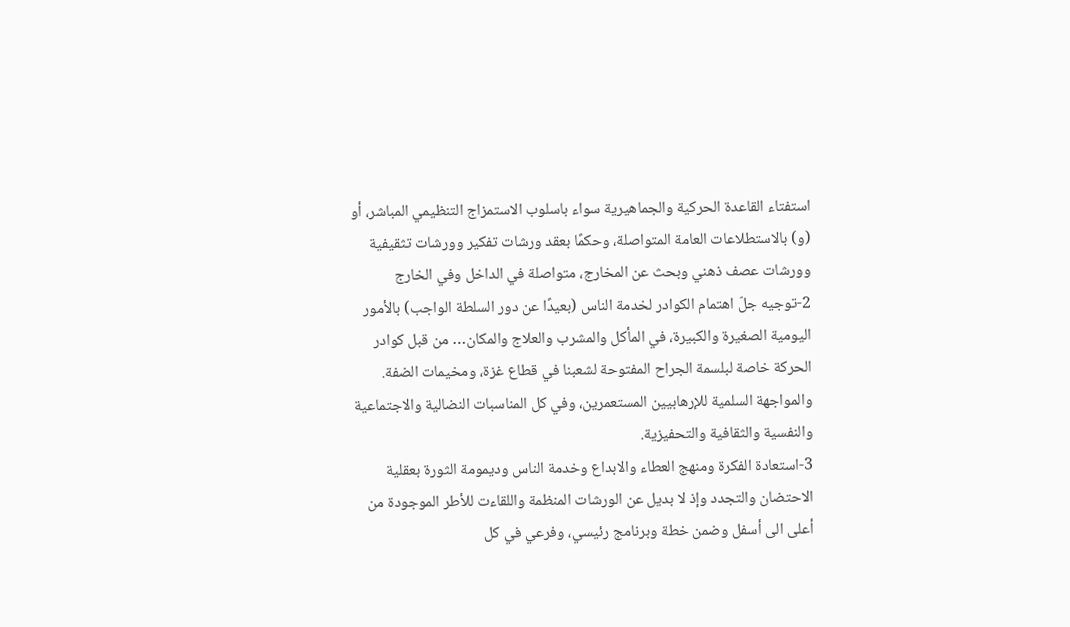استفتاء القاعدة الحركية والجماهيرية سواء باسلوب الاستمزاج التنظيمي المباشر، أو (و) بالاستطلاعات العامة المتواصلة، وحكمًا بعقد ورشات تفكير وورشات تثقيفية وورشات عصف ذهني وبحث عن المخارج، متواصلة في الداخل وفي الخارج
2-توجيه جلّ اهتمام الكوادر لخدمة الناس (بعيدًا عن دور السلطة الواجب) بالأمور اليومية الصغيرة والكبيرة، في المأكل والمشرب والعلاج والمكان… من قبل كوادر الحركة خاصة لبلسمة الجراح المفتوحة لشعبنا في قطاع غزة، ومخيمات الضفة. والمواجهة السلمية للإرهابيين المستعمرين، وفي كل المناسبات النضالية والاجتماعية والنفسية والثقافية والتحفيزية.
3-استعادة الفكرة ومنهج العطاء والابداع وخدمة الناس وديمومة الثورة بعقلية الاحتضان والتجدد وإذ لا بديل عن الورشات المنظمة واللقاءت للأطر الموجودة من أعلى الى أسفل وضمن خطة وبرنامج رئيسي، وفرعي في كل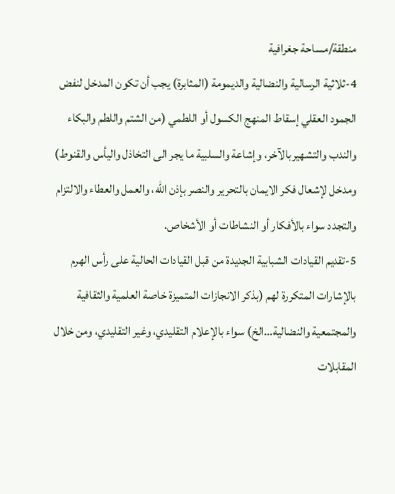منطقة/مساحة جغرافية
4-ثلاثية الرسالية والنضالية والديمومة (المثابرة) يجب أن تكون المدخل لنفض الجمود العقلي إسقاط المنهج الكسول أو اللطمي (من الشتم واللطم والبكاء والندب والتشهيربالآخر، وإشاعة والسلبية ما يجر الى التخاذل واليأس والقنوط) ومدخل لإشعال فكر الايمان بالتحرير والنصر بإذن الله، والعمل والعطاء والالتزام والتجدد سواء بالأفكار أو النشاطات أو الأشخاص.
5-تقديم القيادات الشبابية الجديدة من قبل القيادات الحالية على رأس الهرم بالإشارات المتكررة لهم (بذكر الانجازات المتميزة خاصة العلمية والثقافية والمجتمعية والنضالية…الخ) سواء بالإعلام التقليدي، وغير التقليدي، ومن خلال المقابلات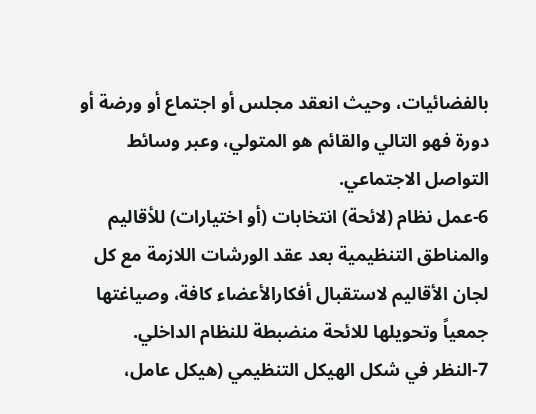بالفضائيات، وحيث انعقد مجلس أو اجتماع أو ورضة أو دورة فهو التالي والقائم هو المتولي، وعبر وسائط التواصل الاجتماعي.
6-عمل نظام (لائحة) انتخابات (أو اختيارات) للأقاليم والمناطق التنظيمية بعد عقد الورشات اللازمة مع كل لجان الأقاليم لاستقبال أفكارالأعضاء كافة، وصياغتها جمعياً وتحويلها للائحة منضبطة للنظام الداخلي.
7-النظر في شكل الهيكل التنظيمي (هيكل عامل،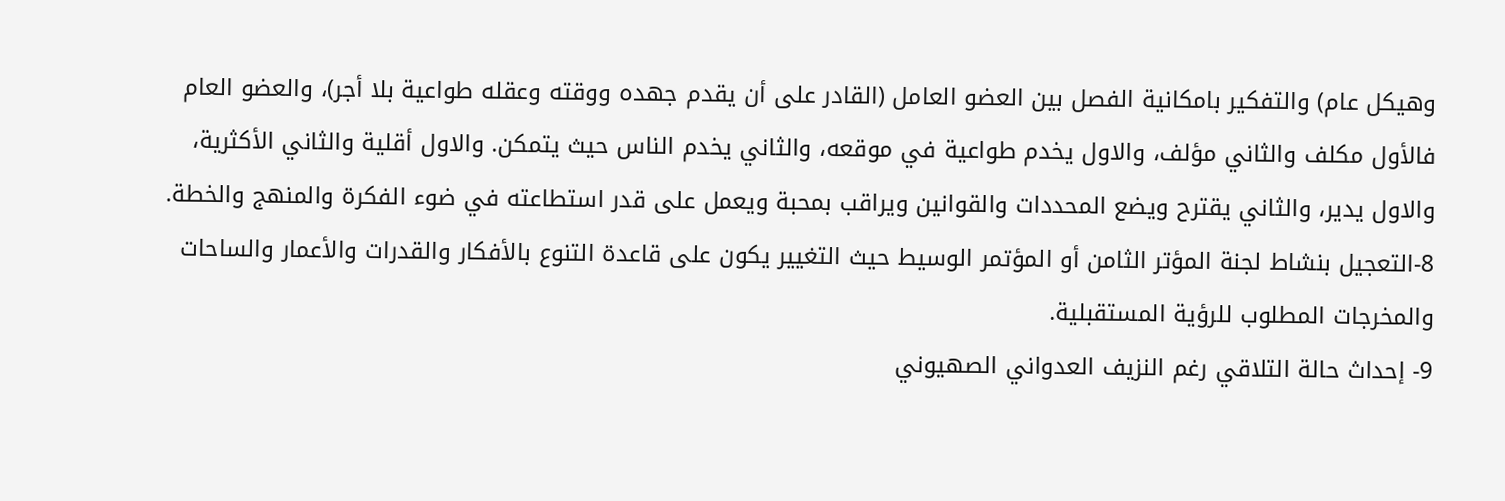وهيكل عام) والتفكير بامكانية الفصل بين العضو العامل (القادر على أن يقدم جهده ووقته وعقله طواعية بلا أجر)، والعضو العام فالأول مكلف والثاني مؤلف، والاول يخدم طواعية في موقعه، والثاني يخدم الناس حيث يتمكن. والاول أقلية والثاني الأكثرية، والاول يدير، والثاني يقترح ويضع المحددات والقوانين ويراقب بمحبة ويعمل على قدر استطاعته في ضوء الفكرة والمنهج والخطة.
8-التعجيل بنشاط لجنة المؤتر الثامن أو المؤتمر الوسيط حيث التغيير يكون على قاعدة التنوع بالأفكار والقدرات والأعمار والساحات والمخرجات المطلوب للرؤية المستقبلية.
9- إحداث حالة التلاقي رغم النزيف العدواني الصهيوني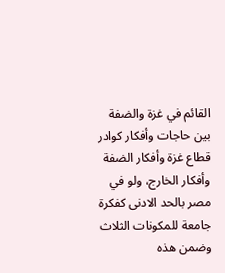القائم في غزة والضفة بين حاجات وأفكار كوادر قطاع غزة وأفكار الضفة وأفكار الخارج، ولو في مصر بالحد الادنى كفكرة جامعة للمكونات الثلاث وضمن هذه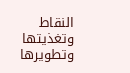النقاط وتغذيتها وتطويرها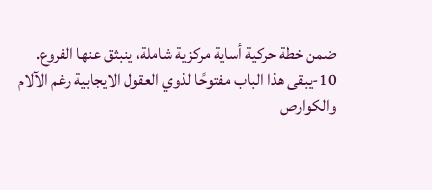ضمن خطة حركية أساية مركزية شاملة، ينبثق عنها الفروع.
10-يبقى هذا الباب مفتوحًا لذوي العقول الايجابية رغم الآلام والكوارص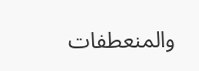والمنعطفات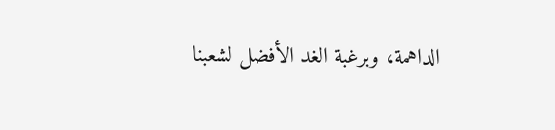الداهمة، وبرغبة الغد الأفضل لشعبنا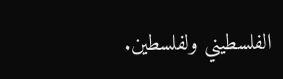الفلسطيني ولفلسطين.